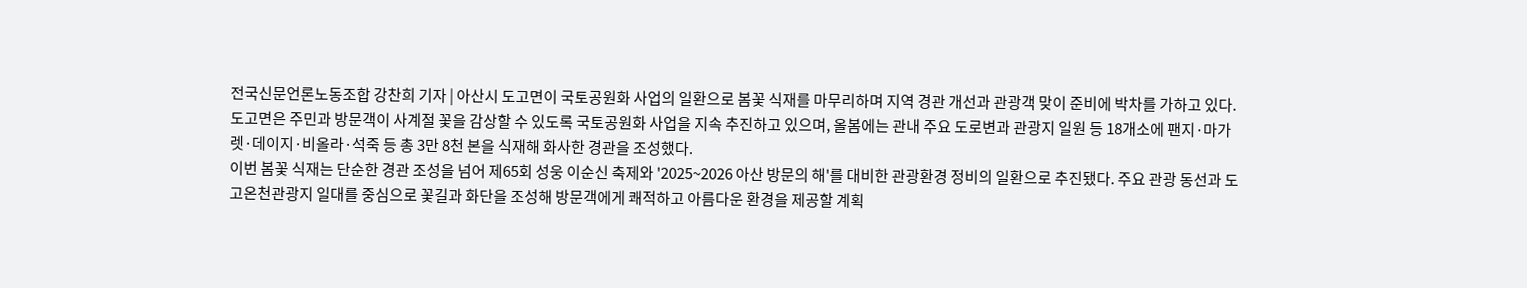전국신문언론노동조합 강찬희 기자 | 아산시 도고면이 국토공원화 사업의 일환으로 봄꽃 식재를 마무리하며 지역 경관 개선과 관광객 맞이 준비에 박차를 가하고 있다.
도고면은 주민과 방문객이 사계절 꽃을 감상할 수 있도록 국토공원화 사업을 지속 추진하고 있으며, 올봄에는 관내 주요 도로변과 관광지 일원 등 18개소에 팬지·마가렛·데이지·비올라·석죽 등 총 3만 8천 본을 식재해 화사한 경관을 조성했다.
이번 봄꽃 식재는 단순한 경관 조성을 넘어 제65회 성웅 이순신 축제와 '2025~2026 아산 방문의 해'를 대비한 관광환경 정비의 일환으로 추진됐다. 주요 관광 동선과 도고온천관광지 일대를 중심으로 꽃길과 화단을 조성해 방문객에게 쾌적하고 아름다운 환경을 제공할 계획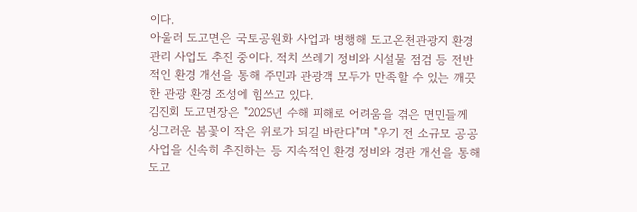이다.
아울러 도고면은 국토공원화 사업과 병행해 도고온천관광지 환경관리 사업도 추진 중이다. 적치 쓰레기 정비와 시설물 점검 등 전반적인 환경 개선을 통해 주민과 관광객 모두가 만족할 수 있는 깨끗한 관광 환경 조성에 힘쓰고 있다.
김진회 도고면장은 "2025년 수해 피해로 어려움을 겪은 면민들께 싱그러운 봄꽃이 작은 위로가 되길 바란다"며 "우기 전 소규모 공공사업을 신속히 추진하는 등 지속적인 환경 정비와 경관 개선을 통해 도고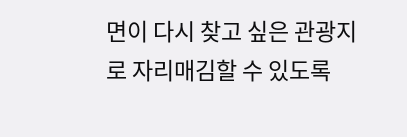면이 다시 찾고 싶은 관광지로 자리매김할 수 있도록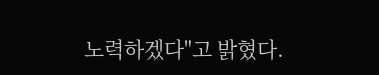노력하겠다"고 밝혔다.